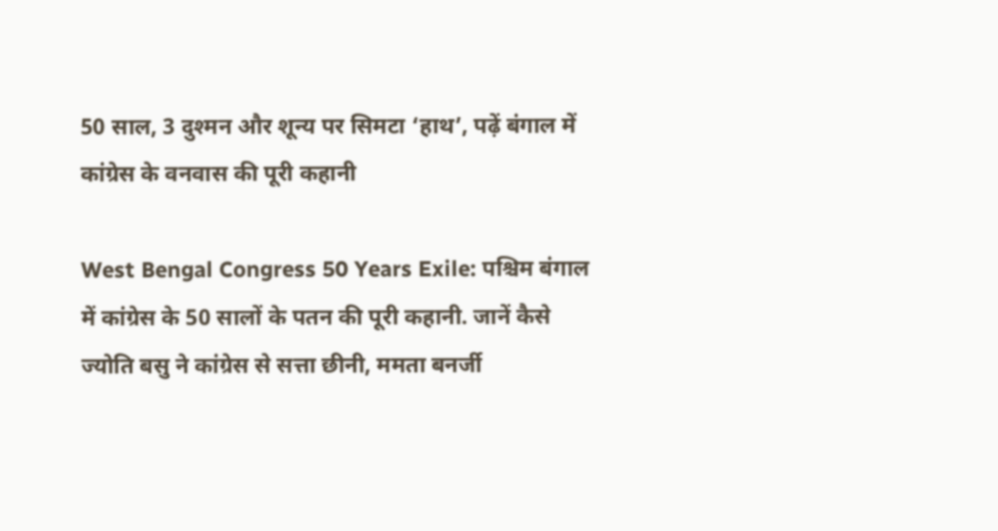50 साल, 3 दुश्मन और शून्य पर सिमटा ‘हाथ’, पढ़ें बंगाल में कांग्रेस के वनवास की पूरी कहानी

West Bengal Congress 50 Years Exile: पश्चिम बंगाल में कांग्रेस के 50 सालों के पतन की पूरी कहानी. जानें कैसे ज्योति बसु ने कांग्रेस से सत्ता छीनी, ममता बनर्जी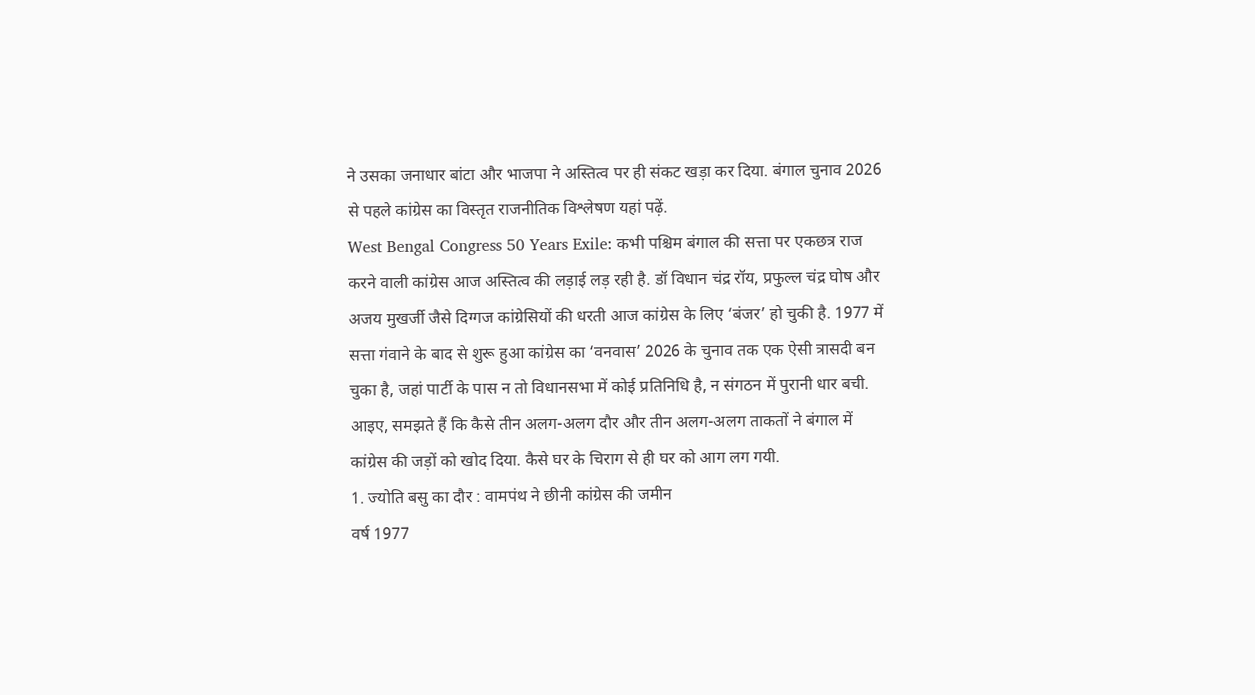ने उसका जनाधार बांटा और भाजपा ने अस्तित्व पर ही संकट खड़ा कर दिया. बंगाल चुनाव 2026 से पहले कांग्रेस का विस्तृत राजनीतिक विश्लेषण यहां पढ़ें.
West Bengal Congress 50 Years Exile: कभी पश्चिम बंगाल की सत्ता पर एकछत्र राज करने वाली कांग्रेस आज अस्तित्व की लड़ाई लड़ रही है. डॉ विधान चंद्र रॉय, प्रफुल्ल चंद्र घोष और अजय मुखर्जी जैसे दिग्गज कांग्रेसियों की धरती आज कांग्रेस के लिए ‘बंजर’ हो चुकी है. 1977 में सत्ता गंवाने के बाद से शुरू हुआ कांग्रेस का ‘वनवास’ 2026 के चुनाव तक एक ऐसी त्रासदी बन चुका है, जहां पार्टी के पास न तो विधानसभा में कोई प्रतिनिधि है, न संगठन में पुरानी धार बची. आइए, समझते हैं कि कैसे तीन अलग-अलग दौर और तीन अलग-अलग ताकतों ने बंगाल में कांग्रेस की जड़ों को खोद दिया. कैसे घर के चिराग से ही घर को आग लग गयी.
1. ज्योति बसु का दौर : वामपंथ ने छीनी कांग्रेस की जमीन
वर्ष 1977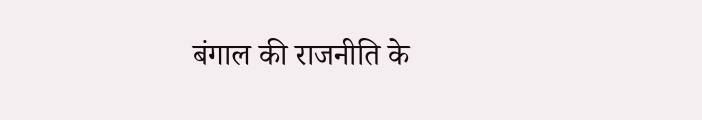बंगाल की राजनीति के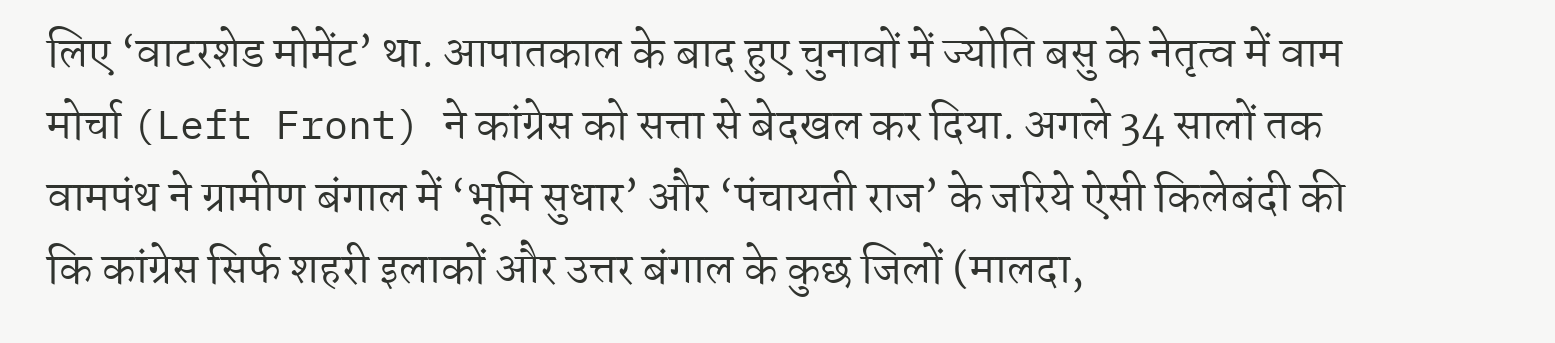लिए ‘वाटरशेड मोमेंट’ था. आपातकाल के बाद हुए चुनावों में ज्योति बसु के नेतृत्व में वाम मोर्चा (Left Front) ने कांग्रेस को सत्ता से बेदखल कर दिया. अगले 34 सालों तक वामपंथ ने ग्रामीण बंगाल में ‘भूमि सुधार’ और ‘पंचायती राज’ के जरिये ऐसी किलेबंदी की कि कांग्रेस सिर्फ शहरी इलाकों और उत्तर बंगाल के कुछ जिलों (मालदा,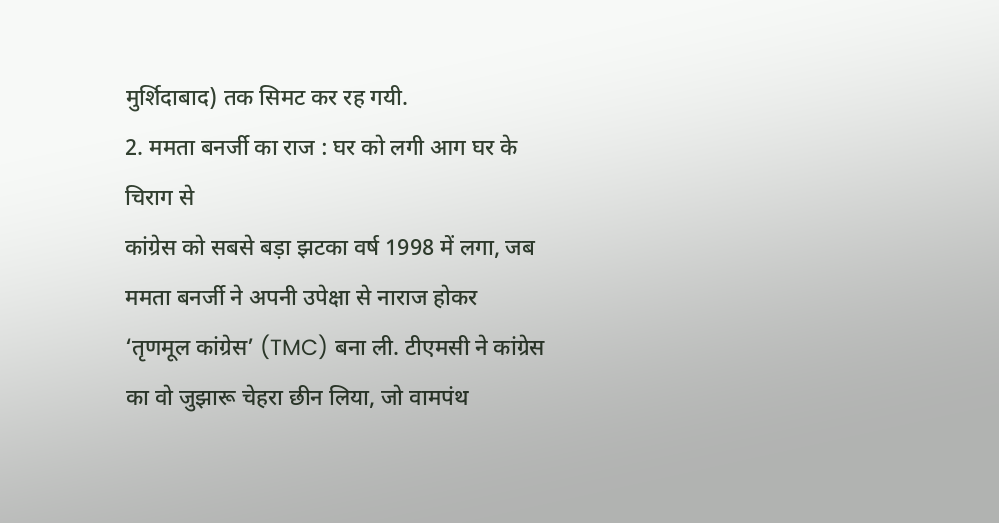मुर्शिदाबाद) तक सिमट कर रह गयी.
2. ममता बनर्जी का राज : घर को लगी आग घर के चिराग से
कांग्रेस को सबसे बड़ा झटका वर्ष 1998 में लगा, जब ममता बनर्जी ने अपनी उपेक्षा से नाराज होकर ‘तृणमूल कांग्रेस’ (TMC) बना ली. टीएमसी ने कांग्रेस का वो जुझारू चेहरा छीन लिया, जो वामपंथ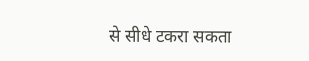से सीधे टकरा सकता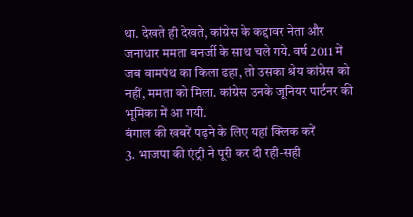था. देखते ही देखते, कांग्रेस के कद्दावर नेता और जनाधार ममता बनर्जी के साथ चले गये. वर्ष 2011 में जब वामपंथ का किला ढहा, तो उसका श्रेय कांग्रेस को नहीं, ममता को मिला. कांग्रेस उनके जूनियर पार्टनर की भूमिका में आ गयी.
बंगाल की खबरें पढ़ने के लिए यहां क्लिक करें
3. भाजपा की एंट्री ने पूरी कर दी रही-सही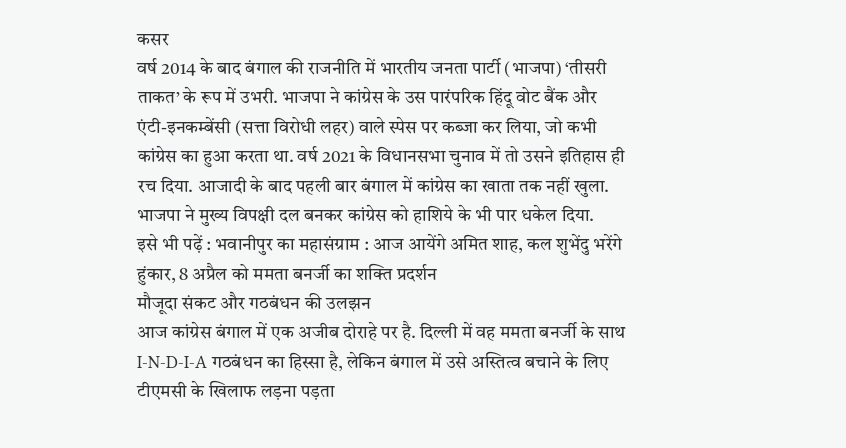कसर
वर्ष 2014 के बाद बंगाल की राजनीति में भारतीय जनता पार्टी (भाजपा) ‘तीसरी ताकत’ के रूप में उभरी. भाजपा ने कांग्रेस के उस पारंपरिक हिंदू वोट बैंक और एंटी-इनकम्बेंसी (सत्ता विरोधी लहर) वाले स्पेस पर कब्जा कर लिया, जो कभी कांग्रेस का हुआ करता था. वर्ष 2021 के विधानसभा चुनाव में तो उसने इतिहास ही रच दिया. आजादी के बाद पहली बार बंगाल में कांग्रेस का खाता तक नहीं खुला. भाजपा ने मुख्य विपक्षी दल बनकर कांग्रेस को हाशिये के भी पार धकेल दिया.
इसे भी पढ़ें : भवानीपुर का महासंग्राम : आज आयेंगे अमित शाह, कल शुभेंदु भरेंगे हुंकार, 8 अप्रैल को ममता बनर्जी का शक्ति प्रदर्शन
मौजूदा संकट और गठबंधन की उलझन
आज कांग्रेस बंगाल में एक अजीब दोराहे पर है. दिल्ली में वह ममता बनर्जी के साथ I-N-D-I-A गठबंधन का हिस्सा है, लेकिन बंगाल में उसे अस्तित्व बचाने के लिए टीएमसी के खिलाफ लड़ना पड़ता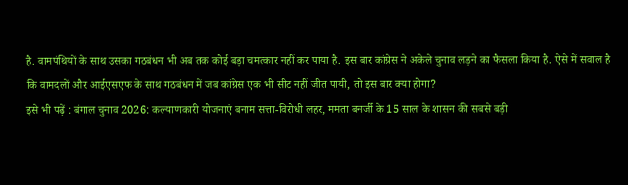है. वामपंथियों के साथ उसका गठबंधन भी अब तक कोई बड़ा चमत्कार नहीं कर पाया है. इस बार कांग्रेस ने अकेले चुनाव लड़ने का फैसला किया है. ऐसे में सवाल है कि वामदलों और आईएसएफ के साथ गठबंधन में जब कांग्रेस एक भी सीट नहीं जीत पायी, तो इस बार क्या होगा?
इसे भी पढ़ें : बंगाल चुनाव 2026: कल्याणकारी योजनाएं बनाम सत्ता-विरोधी लहर, ममता बनर्जी के 15 साल के शासन की सबसे बड़ी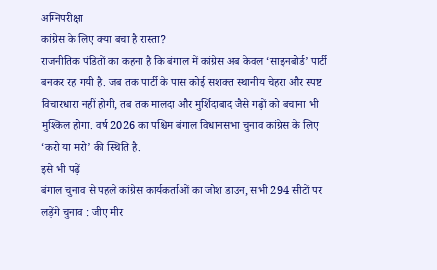अग्निपरीक्षा
कांग्रेस के लिए क्या बचा है रास्ता?
राजनीतिक पंडितों का कहना है कि बंगाल में कांग्रेस अब केवल ‘साइनबोर्ड’ पार्टी बनकर रह गयी है. जब तक पार्टी के पास कोई सशक्त स्थानीय चेहरा और स्पष्ट विचारधारा नहीं होगी, तब तक मालदा और मुर्शिदाबाद जैसे गढ़ों को बचाना भी मुश्किल होगा. वर्ष 2026 का पश्चिम बंगाल विधानसभा चुनाव कांग्रेस के लिए ‘करो या मरो’ की स्थिति है.
इसे भी पढ़ें
बंगाल चुनाव से पहले कांग्रेस कार्यकर्ताओं का जोश डाउन, सभी 294 सीटों पर लड़ेंगे चुनाव : जीए मीर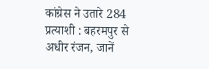कांग्रेस ने उतारे 284 प्रत्याशी : बहरमपुर से अधीर रंजन, जानें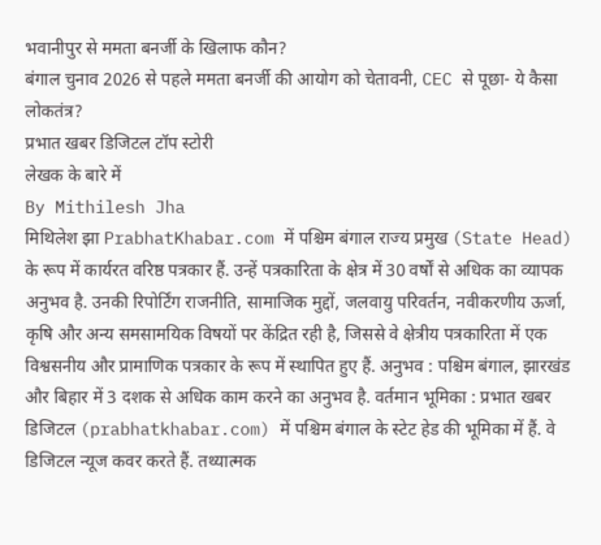भवानीपुर से ममता बनर्जी के खिलाफ कौन?
बंगाल चुनाव 2026 से पहले ममता बनर्जी की आयोग को चेतावनी, CEC से पूछा- ये कैसा लोकतंत्र?
प्रभात खबर डिजिटल टॉप स्टोरी
लेखक के बारे में
By Mithilesh Jha
मिथिलेश झा PrabhatKhabar.com में पश्चिम बंगाल राज्य प्रमुख (State Head) के रूप में कार्यरत वरिष्ठ पत्रकार हैं. उन्हें पत्रकारिता के क्षेत्र में 30 वर्षों से अधिक का व्यापक अनुभव है. उनकी रिपोर्टिंग राजनीति, सामाजिक मुद्दों, जलवायु परिवर्तन, नवीकरणीय ऊर्जा, कृषि और अन्य समसामयिक विषयों पर केंद्रित रही है, जिससे वे क्षेत्रीय पत्रकारिता में एक विश्वसनीय और प्रामाणिक पत्रकार के रूप में स्थापित हुए हैं. अनुभव : पश्चिम बंगाल, झारखंड और बिहार में 3 दशक से अधिक काम करने का अनुभव है. वर्तमान भूमिका : प्रभात खबर डिजिटल (prabhatkhabar.com) में पश्चिम बंगाल के स्टेट हेड की भूमिका में हैं. वे डिजिटल न्यूज कवर करते हैं. तथ्यात्मक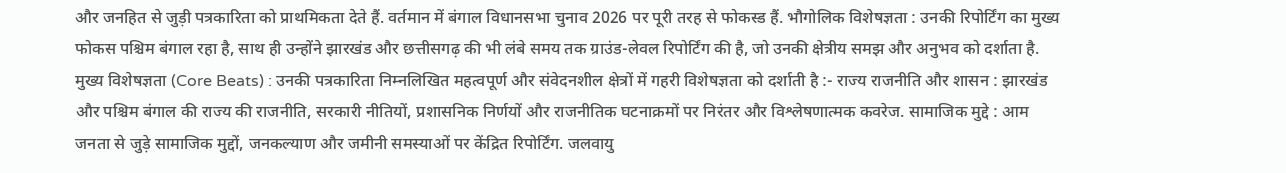और जनहित से जुड़ी पत्रकारिता को प्राथमिकता देते हैं. वर्तमान में बंगाल विधानसभा चुनाव 2026 पर पूरी तरह से फोकस्ड हैं. भौगोलिक विशेषज्ञता : उनकी रिपोर्टिंग का मुख्य फोकस पश्चिम बंगाल रहा है, साथ ही उन्होंने झारखंड और छत्तीसगढ़ की भी लंबे समय तक ग्राउंड-लेवल रिपोर्टिंग की है, जो उनकी क्षेत्रीय समझ और अनुभव को दर्शाता है. मुख्य विशेषज्ञता (Core Beats) : उनकी पत्रकारिता निम्नलिखित महत्वपूर्ण और संवेदनशील क्षेत्रों में गहरी विशेषज्ञता को दर्शाती है :- राज्य राजनीति और शासन : झारखंड और पश्चिम बंगाल की राज्य की राजनीति, सरकारी नीतियों, प्रशासनिक निर्णयों और राजनीतिक घटनाक्रमों पर निरंतर और विश्लेषणात्मक कवरेज. सामाजिक मुद्दे : आम जनता से जुड़े सामाजिक मुद्दों, जनकल्याण और जमीनी समस्याओं पर केंद्रित रिपोर्टिंग. जलवायु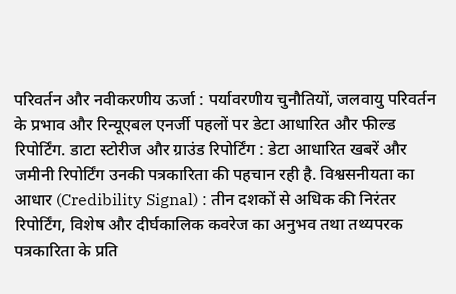परिवर्तन और नवीकरणीय ऊर्जा : पर्यावरणीय चुनौतियों, जलवायु परिवर्तन के प्रभाव और रिन्यूएबल एनर्जी पहलों पर डेटा आधारित और फील्ड रिपोर्टिंग. डाटा स्टोरीज और ग्राउंड रिपोर्टिंग : डेटा आधारित खबरें और जमीनी रिपोर्टिंग उनकी पत्रकारिता की पहचान रही है. विश्वसनीयता का आधार (Credibility Signal) : तीन दशकों से अधिक की निरंतर रिपोर्टिंग, विशेष और दीर्घकालिक कवरेज का अनुभव तथा तथ्यपरक पत्रकारिता के प्रति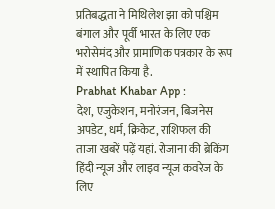प्रतिबद्धता ने मिथिलेश झा को पश्चिम बंगाल और पूर्वी भारत के लिए एक भरोसेमंद और प्रामाणिक पत्रकार के रूप में स्थापित किया है.
Prabhat Khabar App :
देश, एजुकेशन, मनोरंजन, बिजनेस अपडेट, धर्म, क्रिकेट, राशिफल की ताजा खबरें पढ़ें यहां. रोजाना की ब्रेकिंग हिंदी न्यूज और लाइव न्यूज कवरेज के लिए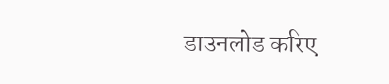डाउनलोड करिए